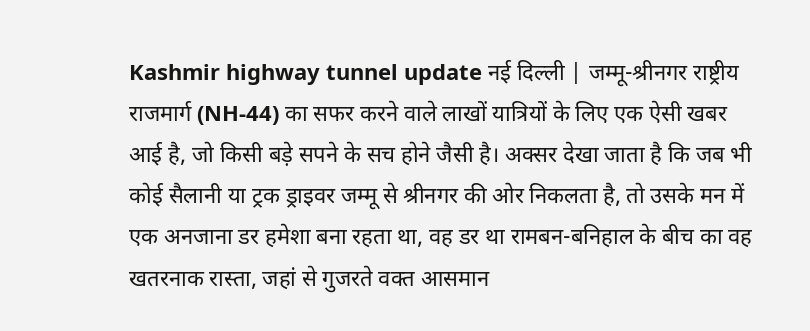Kashmir highway tunnel update नई दिल्ली | जम्मू-श्रीनगर राष्ट्रीय राजमार्ग (NH-44) का सफर करने वाले लाखों यात्रियों के लिए एक ऐसी खबर आई है, जो किसी बड़े सपने के सच होने जैसी है। अक्सर देखा जाता है कि जब भी कोई सैलानी या ट्रक ड्राइवर जम्मू से श्रीनगर की ओर निकलता है, तो उसके मन में एक अनजाना डर हमेशा बना रहता था, वह डर था रामबन-बनिहाल के बीच का वह खतरनाक रास्ता, जहां से गुजरते वक्त आसमान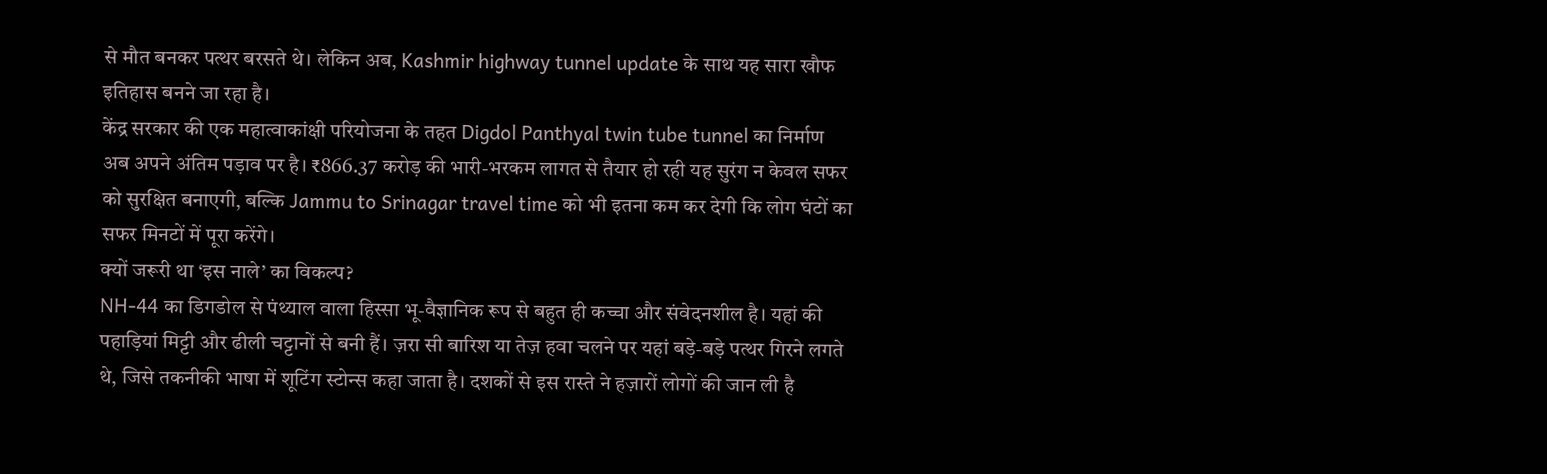से मौत बनकर पत्थर बरसते थे। लेकिन अब, Kashmir highway tunnel update के साथ यह सारा खौफ इतिहास बनने जा रहा है।
केंद्र सरकार की एक महात्वाकांक्षी परियोजना के तहत Digdol Panthyal twin tube tunnel का निर्माण अब अपने अंतिम पड़ाव पर है। ₹866.37 करोड़ की भारी-भरकम लागत से तैयार हो रही यह सुरंग न केवल सफर को सुरक्षित बनाएगी, बल्कि Jammu to Srinagar travel time को भी इतना कम कर देगी कि लोग घंटों का सफर मिनटों में पूरा करेंगे।
क्यों जरूरी था ‘इस नाले’ का विकल्प?
NH-44 का डिगडोल से पंथ्याल वाला हिस्सा भू-वैज्ञानिक रूप से बहुत ही कच्चा और संवेदनशील है। यहां की पहाड़ियां मिट्टी और ढीली चट्टानों से बनी हैं। ज़रा सी बारिश या तेज़ हवा चलने पर यहां बड़े-बड़े पत्थर गिरने लगते थे, जिसे तकनीकी भाषा में शूटिंग स्टोन्स कहा जाता है। दशकों से इस रास्ते ने हज़ारों लोगों की जान ली है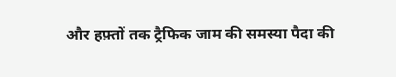और हफ़्तों तक ट्रैफिक जाम की समस्या पैदा की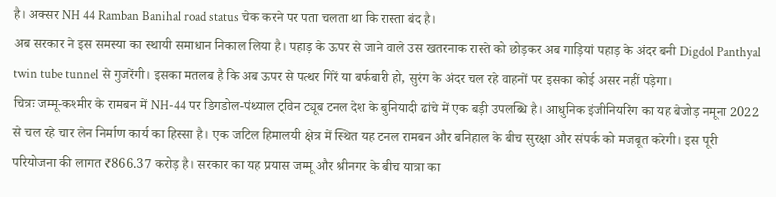है। अक्सर NH 44 Ramban Banihal road status चेक करने पर पता चलता था कि रास्ता बंद है।
अब सरकार ने इस समस्या का स्थायी समाधान निकाल लिया है। पहाड़ के ऊपर से जाने वाले उस खतरनाक रास्ते को छोड़कर अब गाड़ियां पहाड़ के अंदर बनी Digdol Panthyal twin tube tunnel से गुजरेंगी। इसका मतलब है कि अब ऊपर से पत्थर गिरें या बर्फबारी हो, सुरंग के अंदर चल रहे वाहनों पर इसका कोई असर नहीं पड़ेगा।
चित्रः जम्मू-कश्मीर के रामबन में NH-44 पर डिगडोल-पंथ्याल ट्विन ट्यूब टनल देश के बुनियादी ढांचे में एक बड़ी उपलब्धि है। आधुनिक इंजीनियरिंग का यह बेजोड़ नमूना 2022 से चल रहे चार लेन निर्माण कार्य का हिस्सा है। एक जटिल हिमालयी क्षेत्र में स्थित यह टनल रामबन और बनिहाल के बीच सुरक्षा और संपर्क को मजबूत करेगी। इस पूरी परियोजना की लागत ₹866.37 करोड़ है। सरकार का यह प्रयास जम्मू और श्रीनगर के बीच यात्रा का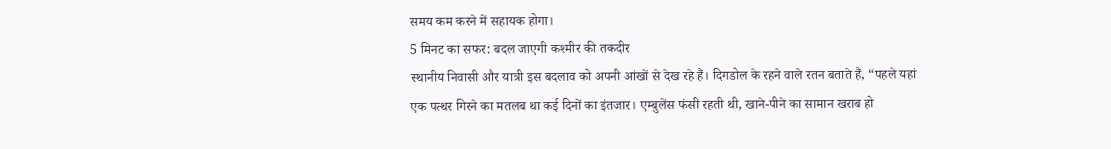समय कम करने में सहायक होगा।
5 मिनट का सफर: बदल जाएगी कश्मीर की तकदीर
स्थानीय निवासी और यात्री इस बदलाव को अपनी आंखों से देख रहे हैं। दिगडोल के रहने वाले रतन बताते हैं, “पहले यहां एक पत्थर गिरने का मतलब था कई दिनों का इंतजार। एम्बुलेंस फंसी रहती थी, खाने-पीने का सामान खराब हो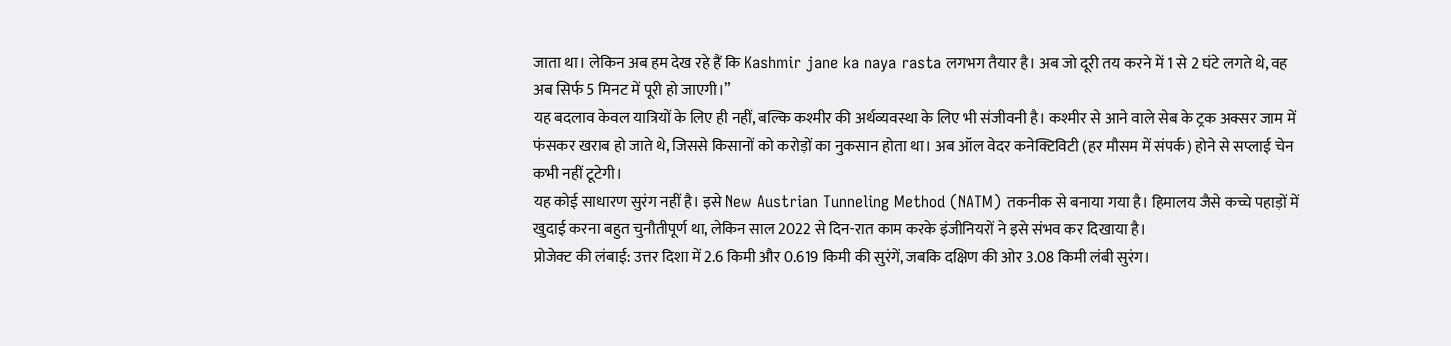जाता था। लेकिन अब हम देख रहे हैं कि Kashmir jane ka naya rasta लगभग तैयार है। अब जो दूरी तय करने में 1 से 2 घंटे लगते थे, वह अब सिर्फ 5 मिनट में पूरी हो जाएगी।”
यह बदलाव केवल यात्रियों के लिए ही नहीं, बल्कि कश्मीर की अर्थव्यवस्था के लिए भी संजीवनी है। कश्मीर से आने वाले सेब के ट्रक अक्सर जाम में फंसकर खराब हो जाते थे, जिससे किसानों को करोड़ों का नुकसान होता था। अब ऑल वेदर कनेक्टिविटी (हर मौसम में संपर्क) होने से सप्लाई चेन कभी नहीं टूटेगी।
यह कोई साधारण सुरंग नहीं है। इसे New Austrian Tunneling Method (NATM) तकनीक से बनाया गया है। हिमालय जैसे कच्चे पहाड़ों में खुदाई करना बहुत चुनौतीपूर्ण था, लेकिन साल 2022 से दिन-रात काम करके इंजीनियरों ने इसे संभव कर दिखाया है।
प्रोजेक्ट की लंबाई: उत्तर दिशा में 2.6 किमी और 0.619 किमी की सुरंगें, जबकि दक्षिण की ओर 3.08 किमी लंबी सुरंग।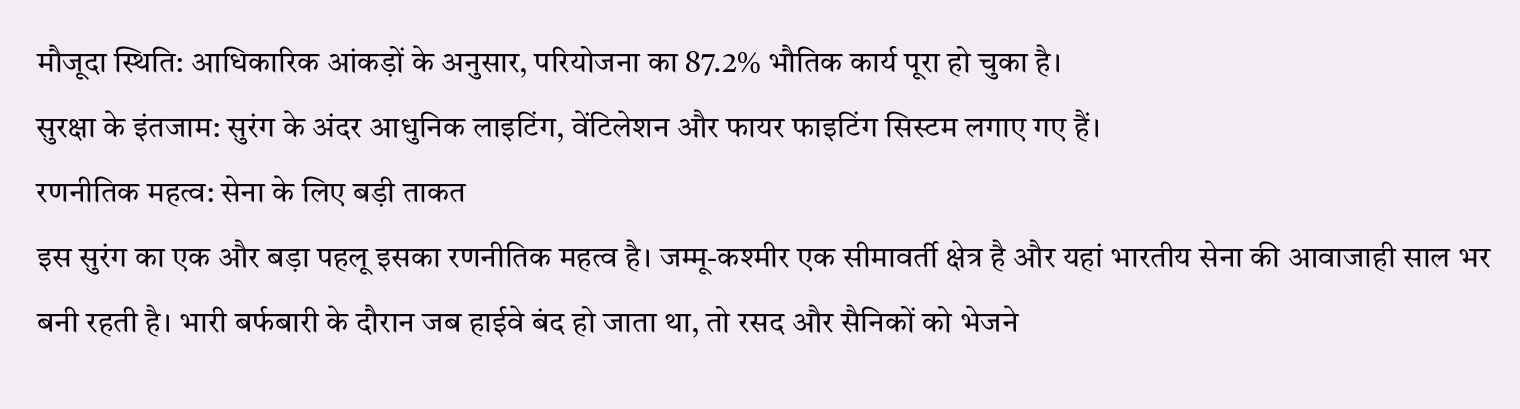मौजूदा स्थिति: आधिकारिक आंकड़ों के अनुसार, परियोजना का 87.2% भौतिक कार्य पूरा हो चुका है।
सुरक्षा के इंतजाम: सुरंग के अंदर आधुनिक लाइटिंग, वेंटिलेशन और फायर फाइटिंग सिस्टम लगाए गए हैं।
रणनीतिक महत्व: सेना के लिए बड़ी ताकत
इस सुरंग का एक और बड़ा पहलू इसका रणनीतिक महत्व है। जम्मू-कश्मीर एक सीमावर्ती क्षेत्र है और यहां भारतीय सेना की आवाजाही साल भर बनी रहती है। भारी बर्फबारी के दौरान जब हाईवे बंद हो जाता था, तो रसद और सैनिकों को भेजने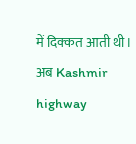में दिक्कत आती थी। अब Kashmir highway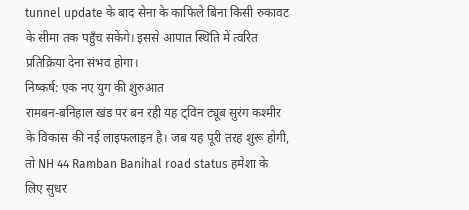tunnel update के बाद सेना के काफिले बिना किसी रुकावट के सीमा तक पहुँच सकेंगे। इससे आपात स्थिति में त्वरित प्रतिक्रिया देना संभव होगा।
निष्कर्ष: एक नए युग की शुरुआत
रामबन-बनिहाल खंड पर बन रही यह ट्विन ट्यूब सुरंग कश्मीर के विकास की नई लाइफलाइन है। जब यह पूरी तरह शुरू होगी, तो NH 44 Ramban Banihal road status हमेशा के लिए सुधर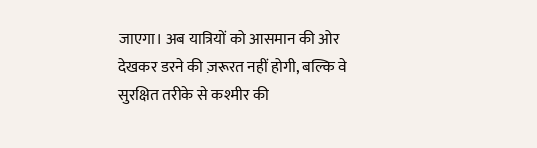जाएगा। अब यात्रियों को आसमान की ओर देखकर डरने की ज़रूरत नहीं होगी, बल्कि वे सुरक्षित तरीके से कश्मीर की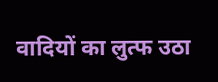वादियों का लुत्फ उठा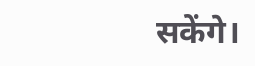सकेंगे।